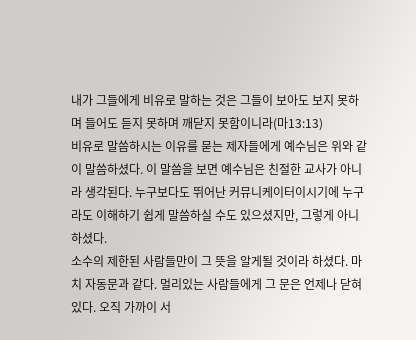내가 그들에게 비유로 말하는 것은 그들이 보아도 보지 못하며 들어도 듣지 못하며 깨닫지 못함이니라(마13:13)
비유로 말씀하시는 이유를 묻는 제자들에게 예수님은 위와 같이 말씀하셨다. 이 말씀을 보면 예수님은 친절한 교사가 아니라 생각된다. 누구보다도 뛰어난 커뮤니케이터이시기에 누구라도 이해하기 쉽게 말씀하실 수도 있으셨지만, 그렇게 아니하셨다.
소수의 제한된 사람들만이 그 뜻을 알게될 것이라 하셨다. 마치 자동문과 같다. 멀리있는 사람들에게 그 문은 언제나 닫혀있다. 오직 가까이 서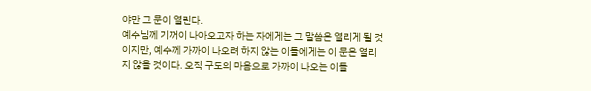야만 그 문이 열린다.
예수님께 기꺼이 나아오고자 하는 자에게는 그 말씀은 열리게 될 것이지만, 예수께 가까이 나오려 하지 않는 이들에게는 이 문은 열리지 않을 것이다. 오직 구도의 마음으로 가까이 나오는 이들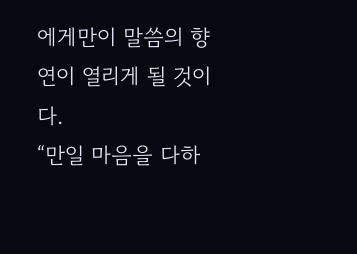에게만이 말씀의 향연이 열리게 될 것이다.
“만일 마음을 다하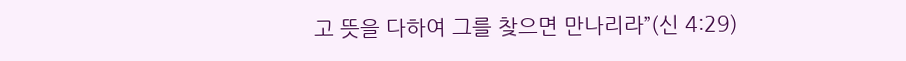고 뜻을 다하여 그를 찾으면 만나리라”(신 4:29)